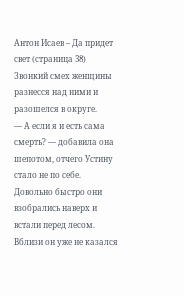Антон Исаев – Да придет свет (страница 38)
Звонкий смех женщины разнесся над ними и разошелся в округе.
— А если я и есть сама смерть? — добавила она шепотом, отчего Устину стало не по себе.
Довольно быстро они взобрались наверх и встали перед лесом. Вблизи он уже не казался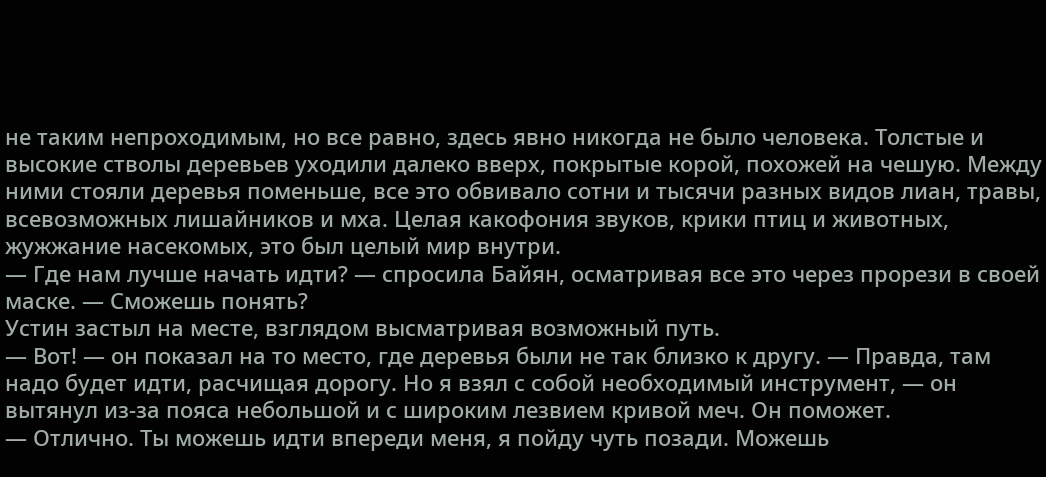не таким непроходимым, но все равно, здесь явно никогда не было человека. Толстые и высокие стволы деревьев уходили далеко вверх, покрытые корой, похожей на чешую. Между ними стояли деревья поменьше, все это обвивало сотни и тысячи разных видов лиан, травы, всевозможных лишайников и мха. Целая какофония звуков, крики птиц и животных, жужжание насекомых, это был целый мир внутри.
— Где нам лучше начать идти? — спросила Байян, осматривая все это через прорези в своей маске. — Сможешь понять?
Устин застыл на месте, взглядом высматривая возможный путь.
— Вот! — он показал на то место, где деревья были не так близко к другу. — Правда, там надо будет идти, расчищая дорогу. Но я взял с собой необходимый инструмент, — он вытянул из-за пояса небольшой и с широким лезвием кривой меч. Он поможет.
— Отлично. Ты можешь идти впереди меня, я пойду чуть позади. Можешь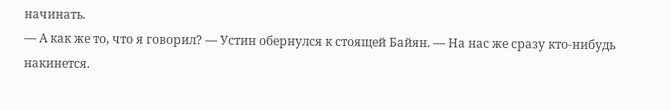начинать.
— А как же то, что я говорил? — Устин обернулся к стоящей Байян. — На нас же сразу кто-нибудь накинется.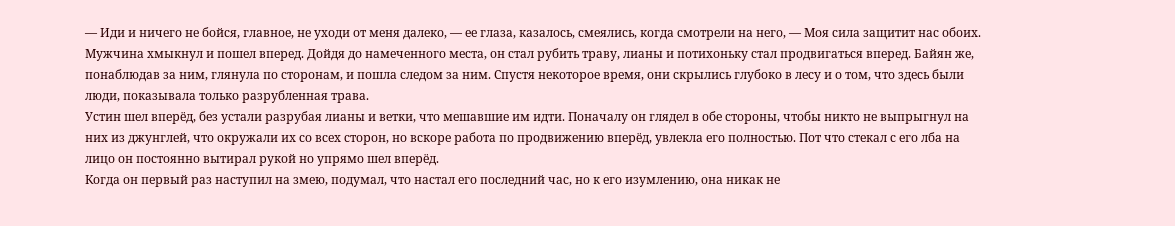— Иди и ничего не бойся, главное, не уходи от меня далеко, — ее глаза, казалось, смеялись, когда смотрели на него, — Моя сила защитит нас обоих.
Мужчина хмыкнул и пошел вперед. Дойдя до намеченного места, он стал рубить траву, лианы и потихоньку стал продвигаться вперед. Байян же, понаблюдав за ним, глянула по сторонам, и пошла следом за ним. Спустя некоторое время, они скрылись глубоко в лесу и о том, что здесь были люди, показывала только разрубленная трава.
Устин шел вперёд, без устали разрубая лианы и ветки, что мешавшие им идти. Поначалу он глядел в обе стороны, чтобы никто не выпрыгнул на них из джунглей, что окружали их со всех сторон, но вскоре работа по продвижению вперёд, увлекла его полностью. Пот что стекал с его лба на лицо он постоянно вытирал рукой но упрямо шел вперёд.
Когда он первый раз наступил на змею, подумал, что настал его последний час, но к его изумлению, она никак не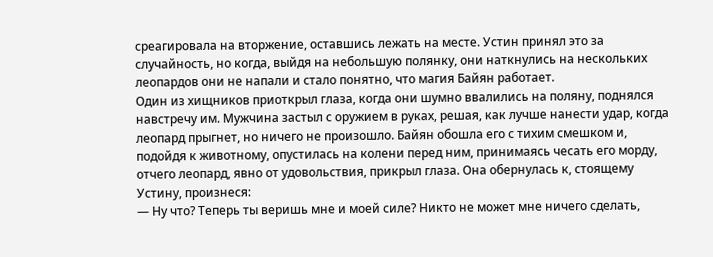среагировала на вторжение, оставшись лежать на месте. Устин принял это за случайность, но когда, выйдя на небольшую полянку, они наткнулись на нескольких леопардов они не напали и стало понятно, что магия Байян работает.
Один из хищников приоткрыл глаза, когда они шумно ввалились на поляну, поднялся навстречу им. Мужчина застыл с оружием в руках, решая, как лучше нанести удар, когда леопард прыгнет, но ничего не произошло. Байян обошла его с тихим смешком и, подойдя к животному, опустилась на колени перед ним, принимаясь чесать его морду, отчего леопард, явно от удовольствия, прикрыл глаза. Она обернулась к, стоящему Устину, произнеся:
— Ну что? Теперь ты веришь мне и моей силе? Никто не может мне ничего сделать,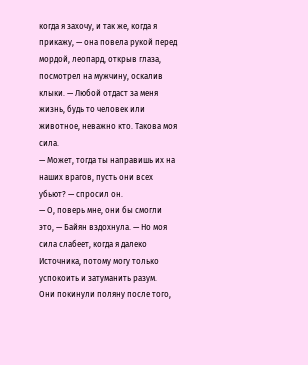когда я захочу, и так же, когда я прикажу, — она повела рукой перед мордой, леопард, открыв глаза, посмотрел на мужчину, оскалив клыки. — Любой отдаст за меня жизнь, будь то человек или животное, неважно кто. Такова моя сила.
— Может, тогда ты направишь их на наших врагов, пусть они всех убьют? — спросил он.
— О, поверь мне, они бы смогли это, — Байян вздохнула. — Но моя сила слабеет, когда я далеко Источника, потому могу только успокоить и затуманить разум.
Они покинули поляну после того,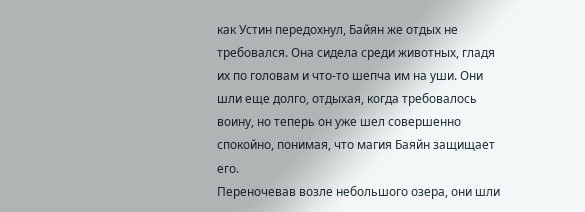как Устин передохнул, Байян же отдых не требовался. Она сидела среди животных, гладя их по головам и что-то шепча им на уши. Они шли еще долго, отдыхая, когда требовалось воину, но теперь он уже шел совершенно спокойно, понимая, что магия Баяйн защищает его.
Переночевав возле небольшого озера, они шли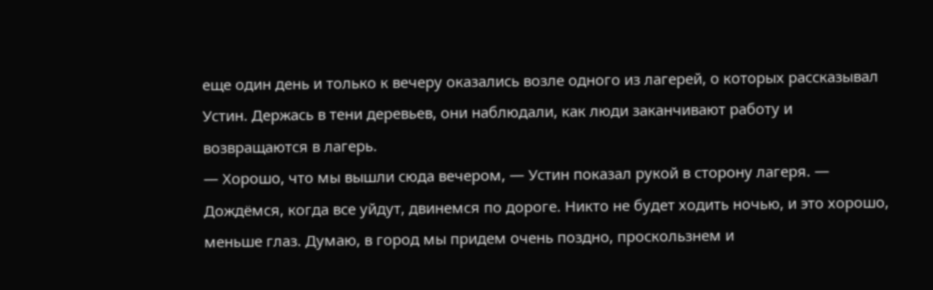еще один день и только к вечеру оказались возле одного из лагерей, о которых рассказывал Устин. Держась в тени деревьев, они наблюдали, как люди заканчивают работу и возвращаются в лагерь.
— Хорошо, что мы вышли сюда вечером, — Устин показал рукой в сторону лагеря. — Дождёмся, когда все уйдут, двинемся по дороге. Никто не будет ходить ночью, и это хорошо, меньше глаз. Думаю, в город мы придем очень поздно, проскользнем и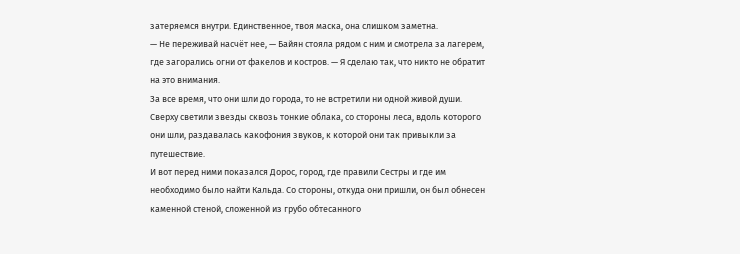затеряемся внутри. Единственное, твоя маска, она слишком заметна.
— Не переживай насчёт нее, — Байян стояла рядом с ним и смотрела за лагерем, где загорались огни от факелов и костров. — Я сделаю так, что никто не обратит на это внимания.
За все время, что они шли до города, то не встретили ни одной живой души. Сверху светили звезды сквозь тонкие облака, со стороны леса, вдоль которого они шли, раздавалась какофония звуков, к которой они так привыкли за путешествие.
И вот перед ними показался Дорос, город, где правили Сестры и где им необходимо было найти Кальда. Со стороны, откуда они пришли, он был обнесен каменной стеной, сложенной из грубо обтесанного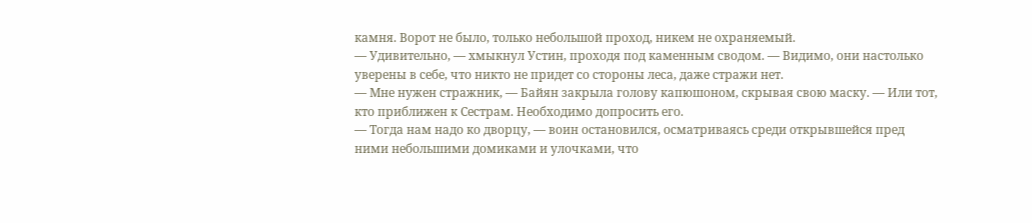камня. Ворот не было, только небольшой проход, никем не охраняемый.
— Удивительно, — хмыкнул Устин, проходя под каменным сводом. — Видимо, они настолько уверены в себе, что никто не придет со стороны леса, даже стражи нет.
— Мне нужен стражник, — Байян закрыла голову капюшоном, скрывая свою маску. — Или тот, кто приближен к Сестрам. Необходимо допросить его.
— Тогда нам надо ко дворцу, — воин остановился, осматриваясь среди открывшейся пред ними небольшими домиками и улочками, что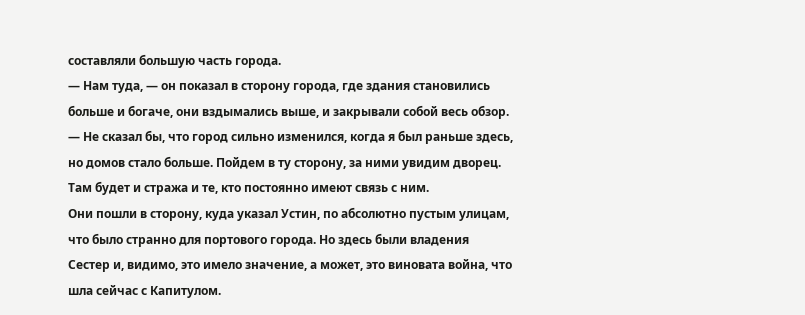составляли большую часть города.
— Нам туда, — он показал в сторону города, где здания становились больше и богаче, они вздымались выше, и закрывали собой весь обзор.
— Не сказал бы, что город сильно изменился, когда я был раньше здесь, но домов стало больше. Пойдем в ту сторону, за ними увидим дворец. Там будет и стража и те, кто постоянно имеют связь с ним.
Они пошли в сторону, куда указал Устин, по абсолютно пустым улицам, что было странно для портового города. Но здесь были владения Сестер и, видимо, это имело значение, а может, это виновата война, что шла сейчас с Капитулом.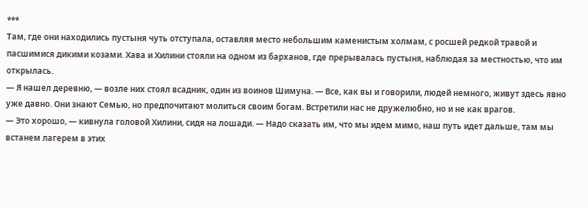***
Там, где они находились пустыня чуть отступала, оставляя место небольшим каменистым холмам, с росшей редкой травой и пасшимися дикими козами. Хава и Хилини стояли на одном из барханов, где прерывалась пустыня, наблюдая за местностью, что им открылась.
— Я нашел деревню, — возле них стоял всадник, один из воинов Шимуна. — Все, как вы и говорили, людей немного, живут здесь явно уже давно. Они знают Семью, но предпочитают молиться своим богам. Встретили нас не дружелюбно, но и не как врагов.
— Это хорошо, — кивнула головой Хилини, сидя на лошади. — Надо сказать им, что мы идем мимо, наш путь идет дальше, там мы встанем лагерем в этих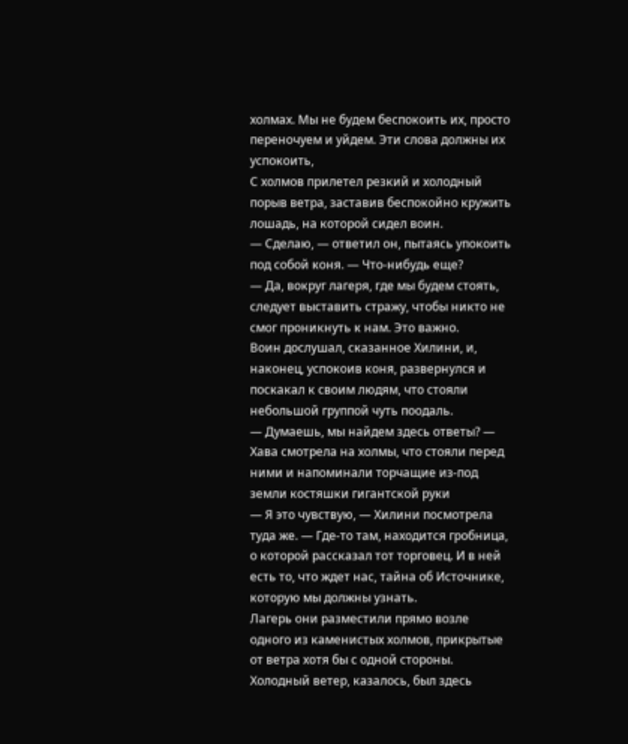холмах. Мы не будем беспокоить их, просто переночуем и уйдем. Эти слова должны их успокоить,
С холмов прилетел резкий и холодный порыв ветра, заставив беспокойно кружить лошадь, на которой сидел воин.
— Сделаю, — ответил он, пытаясь упокоить под собой коня. — Что-нибудь еще?
— Да, вокруг лагеря, где мы будем стоять, следует выставить стражу, чтобы никто не смог проникнуть к нам. Это важно.
Воин дослушал, сказанное Хилини, и, наконец, успокоив коня, развернулся и поскакал к своим людям, что стояли небольшой группой чуть поодаль.
— Думаешь, мы найдем здесь ответы? — Хава смотрела на холмы, что стояли перед ними и напоминали торчащие из-под земли костяшки гигантской руки
— Я это чувствую, — Хилини посмотрела туда же. — Где-то там, находится гробница, о которой рассказал тот торговец. И в ней есть то, что ждет нас, тайна об Источнике, которую мы должны узнать.
Лагерь они разместили прямо возле одного из каменистых холмов, прикрытые от ветра хотя бы с одной стороны. Холодный ветер, казалось, был здесь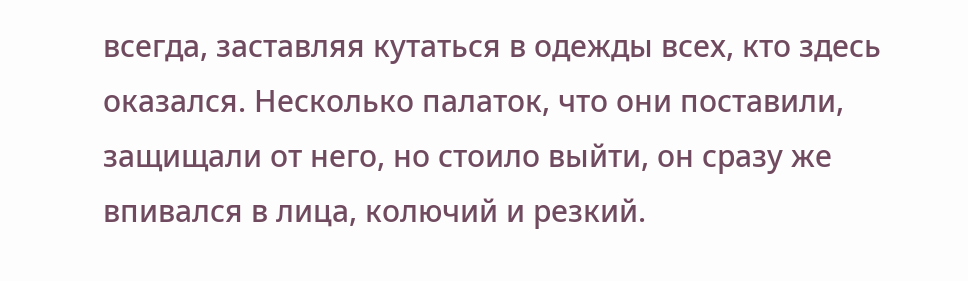всегда, заставляя кутаться в одежды всех, кто здесь оказался. Несколько палаток, что они поставили, защищали от него, но стоило выйти, он сразу же впивался в лица, колючий и резкий.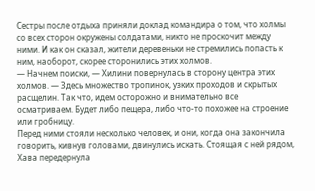Сестры после отдыха приняли доклад командира о том, что холмы со всех сторон окружены солдатами, никто не проскочит между ними. И как он сказал, жители деревеньки не стремились попасть к ним, наоборот, скорее сторонились этих холмов.
— Начнем поиски, — Хилини повернулась в сторону центра этих холмов. — Здесь множество тропинок, узких проходов и скрытых расщелин. Так что, идем осторожно и внимательно все осматриваем. Будет либо пещера, либо что-то похожее на строение или гробницу.
Перед ними стояли несколько человек, и они, когда она закончила говорить, кивнув головами, двинулись искать. Стоящая с ней рядом, Хава передернула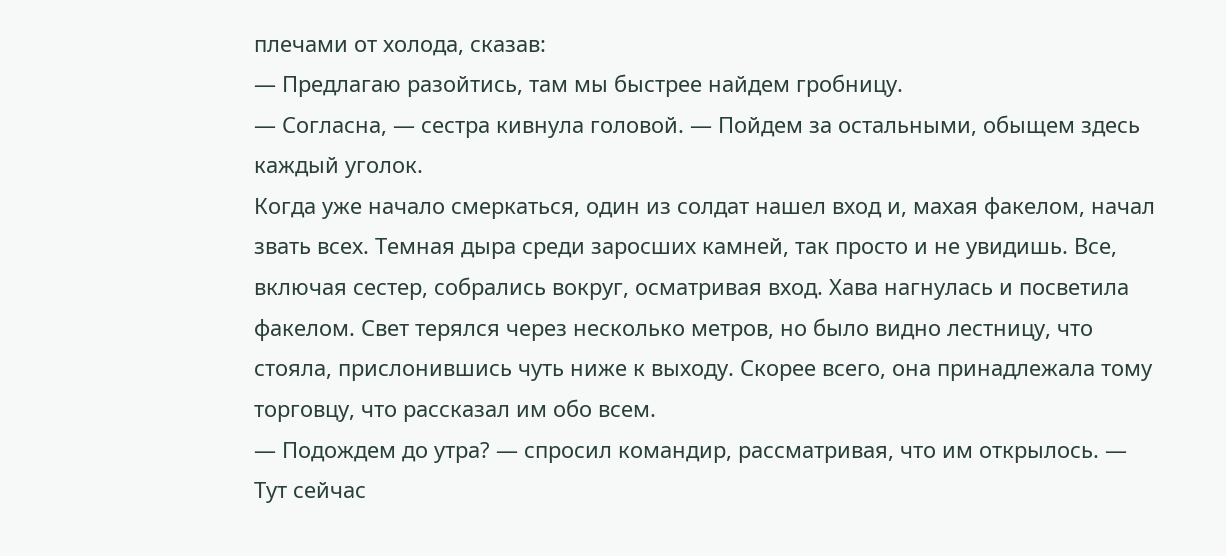плечами от холода, сказав:
— Предлагаю разойтись, там мы быстрее найдем гробницу.
— Согласна, — сестра кивнула головой. — Пойдем за остальными, обыщем здесь каждый уголок.
Когда уже начало смеркаться, один из солдат нашел вход и, махая факелом, начал звать всех. Темная дыра среди заросших камней, так просто и не увидишь. Все, включая сестер, собрались вокруг, осматривая вход. Хава нагнулась и посветила факелом. Свет терялся через несколько метров, но было видно лестницу, что стояла, прислонившись чуть ниже к выходу. Скорее всего, она принадлежала тому торговцу, что рассказал им обо всем.
— Подождем до утра? — спросил командир, рассматривая, что им открылось. — Тут сейчас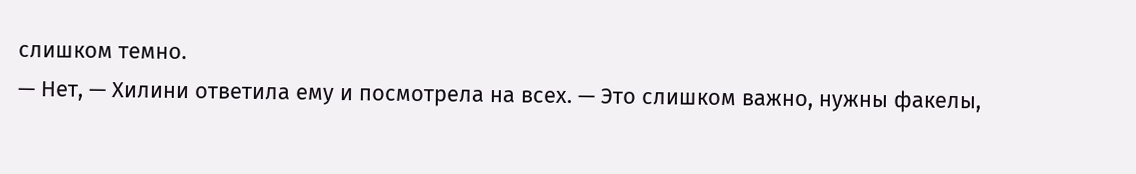слишком темно.
— Нет, — Хилини ответила ему и посмотрела на всех. — Это слишком важно, нужны факелы,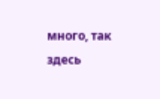много, так здесь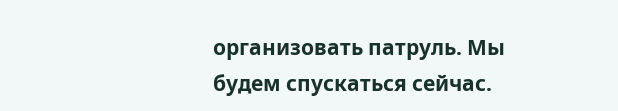организовать патруль. Мы будем спускаться сейчас.